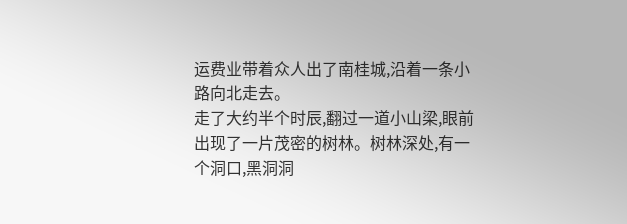运费业带着众人出了南桂城,沿着一条小路向北走去。
走了大约半个时辰,翻过一道小山梁,眼前出现了一片茂密的树林。树林深处,有一个洞口,黑洞洞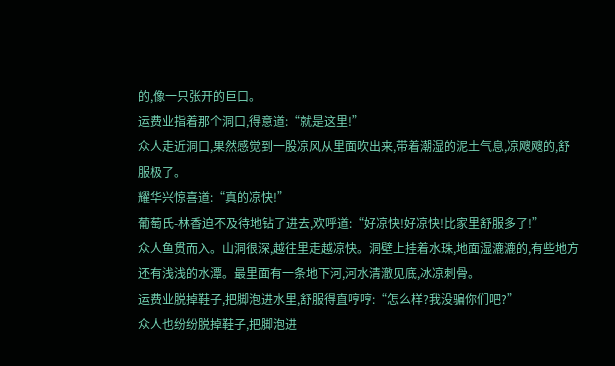的,像一只张开的巨口。
运费业指着那个洞口,得意道:“就是这里!”
众人走近洞口,果然感觉到一股凉风从里面吹出来,带着潮湿的泥土气息,凉飕飕的,舒服极了。
耀华兴惊喜道:“真的凉快!”
葡萄氏-林香迫不及待地钻了进去,欢呼道:“好凉快!好凉快!比家里舒服多了!”
众人鱼贯而入。山洞很深,越往里走越凉快。洞壁上挂着水珠,地面湿漉漉的,有些地方还有浅浅的水潭。最里面有一条地下河,河水清澈见底,冰凉刺骨。
运费业脱掉鞋子,把脚泡进水里,舒服得直哼哼:“怎么样?我没骗你们吧?”
众人也纷纷脱掉鞋子,把脚泡进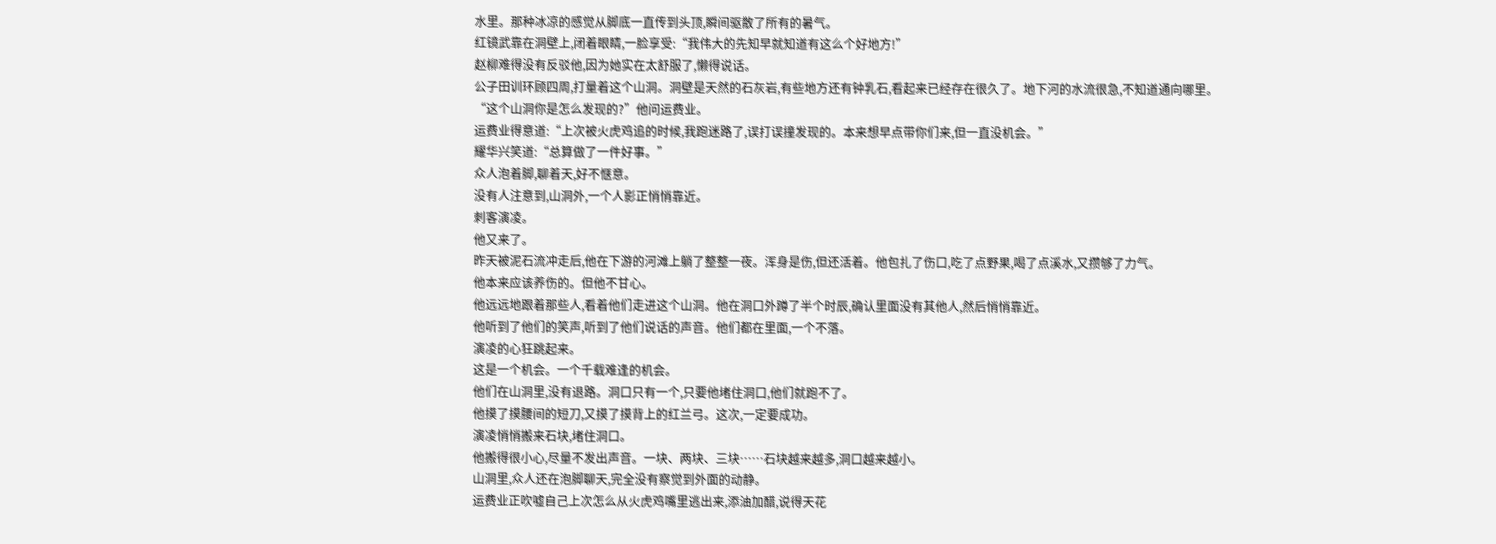水里。那种冰凉的感觉从脚底一直传到头顶,瞬间驱散了所有的暑气。
红镜武靠在洞壁上,闭着眼睛,一脸享受:“我伟大的先知早就知道有这么个好地方!”
赵柳难得没有反驳他,因为她实在太舒服了,懒得说话。
公子田训环顾四周,打量着这个山洞。洞壁是天然的石灰岩,有些地方还有钟乳石,看起来已经存在很久了。地下河的水流很急,不知道通向哪里。
“这个山洞你是怎么发现的?”他问运费业。
运费业得意道:“上次被火虎鸡追的时候,我跑迷路了,误打误撞发现的。本来想早点带你们来,但一直没机会。”
耀华兴笑道:“总算做了一件好事。”
众人泡着脚,聊着天,好不惬意。
没有人注意到,山洞外,一个人影正悄悄靠近。
刺客演凌。
他又来了。
昨天被泥石流冲走后,他在下游的河滩上躺了整整一夜。浑身是伤,但还活着。他包扎了伤口,吃了点野果,喝了点溪水,又攒够了力气。
他本来应该养伤的。但他不甘心。
他远远地跟着那些人,看着他们走进这个山洞。他在洞口外蹲了半个时辰,确认里面没有其他人,然后悄悄靠近。
他听到了他们的笑声,听到了他们说话的声音。他们都在里面,一个不落。
演凌的心狂跳起来。
这是一个机会。一个千载难逢的机会。
他们在山洞里,没有退路。洞口只有一个,只要他堵住洞口,他们就跑不了。
他摸了摸腰间的短刀,又摸了摸背上的红兰弓。这次,一定要成功。
演凌悄悄搬来石块,堵住洞口。
他搬得很小心,尽量不发出声音。一块、两块、三块……石块越来越多,洞口越来越小。
山洞里,众人还在泡脚聊天,完全没有察觉到外面的动静。
运费业正吹嘘自己上次怎么从火虎鸡嘴里逃出来,添油加醋,说得天花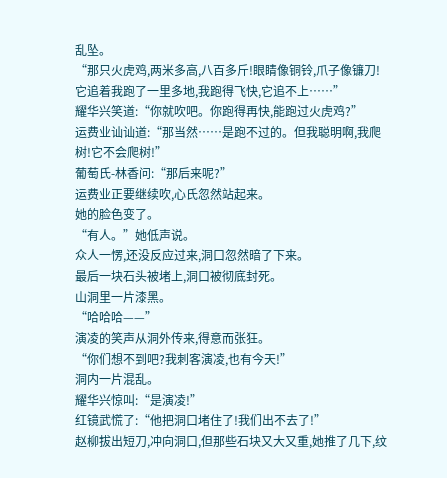乱坠。
“那只火虎鸡,两米多高,八百多斤!眼睛像铜铃,爪子像镰刀!它追着我跑了一里多地,我跑得飞快,它追不上……”
耀华兴笑道:“你就吹吧。你跑得再快,能跑过火虎鸡?”
运费业讪讪道:“那当然……是跑不过的。但我聪明啊,我爬树!它不会爬树!”
葡萄氏-林香问:“那后来呢?”
运费业正要继续吹,心氏忽然站起来。
她的脸色变了。
“有人。”她低声说。
众人一愣,还没反应过来,洞口忽然暗了下来。
最后一块石头被堵上,洞口被彻底封死。
山洞里一片漆黑。
“哈哈哈——”
演凌的笑声从洞外传来,得意而张狂。
“你们想不到吧?我刺客演凌,也有今天!”
洞内一片混乱。
耀华兴惊叫:“是演凌!”
红镜武慌了:“他把洞口堵住了!我们出不去了!”
赵柳拔出短刀,冲向洞口,但那些石块又大又重,她推了几下,纹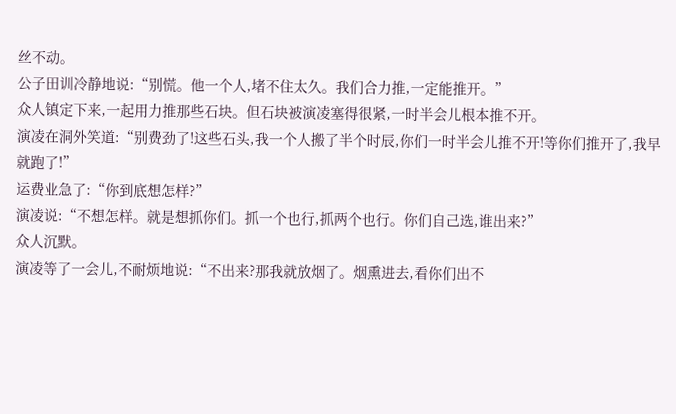丝不动。
公子田训冷静地说:“别慌。他一个人,堵不住太久。我们合力推,一定能推开。”
众人镇定下来,一起用力推那些石块。但石块被演凌塞得很紧,一时半会儿根本推不开。
演凌在洞外笑道:“别费劲了!这些石头,我一个人搬了半个时辰,你们一时半会儿推不开!等你们推开了,我早就跑了!”
运费业急了:“你到底想怎样?”
演凌说:“不想怎样。就是想抓你们。抓一个也行,抓两个也行。你们自己选,谁出来?”
众人沉默。
演凌等了一会儿,不耐烦地说:“不出来?那我就放烟了。烟熏进去,看你们出不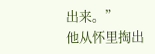出来。”
他从怀里掏出